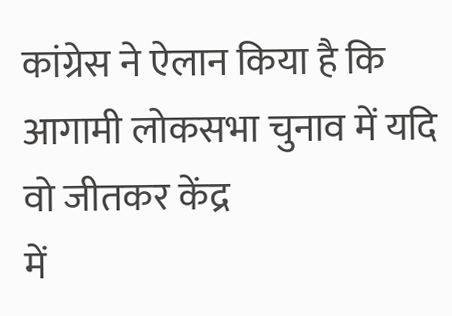कांग्रेस ने ऐलान किया है कि आगामी लोकसभा चुनाव में यदि वो जीतकर केंद्र
में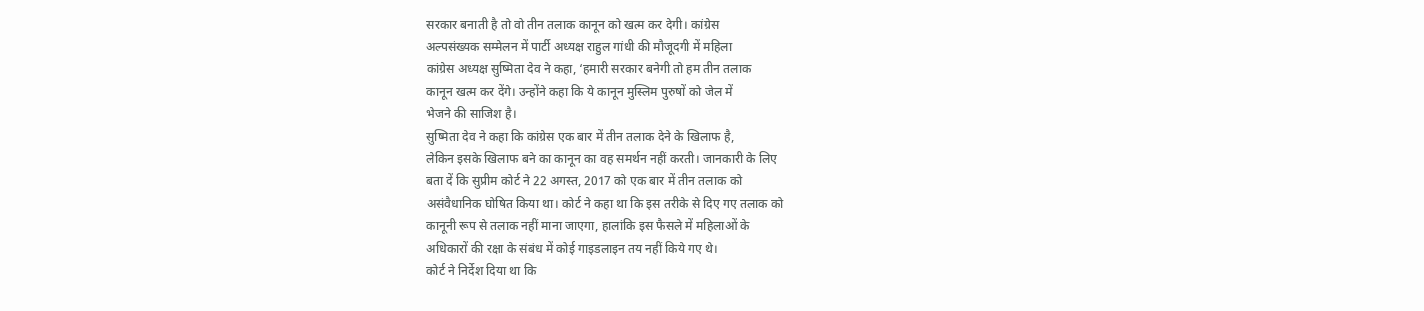सरकार बनाती है तो वो तीन तलाक कानून को खत्म कर देगी। कांग्रेस
अल्पसंख्यक सम्मेलन में पार्टी अध्यक्ष राहुल गांधी की मौजूदगी में महिला
कांग्रेस अध्यक्ष सुष्मिता देव ने कहा, ‘हमारी सरकार बनेगी तो हम तीन तलाक
कानून खत्म कर देंगे। उन्होंने कहा कि ये कानून मुस्लिम पुरुषों को जेल में
भेजने की साजिश है।
सुष्मिता देव ने कहा कि कांग्रेस एक बार में तीन तलाक देने के खिलाफ है,
लेकिन इसके खिलाफ बने का कानून का वह समर्थन नहीं करती। जानकारी के लिए
बता दें कि सुप्रीम कोर्ट ने 22 अगस्त, 2017 को एक बार में तीन तलाक को
असंवैधानिक घोषित किया था। कोर्ट ने कहा था कि इस तरीके से दिए गए तलाक को
कानूनी रूप से तलाक नहीं माना जाएगा, हालांकि इस फैसले में महिलाओं के
अधिकारों की रक्षा के संबंध में कोई गाइडलाइन तय नहीं किये गए थे।
कोर्ट ने निर्देश दिया था कि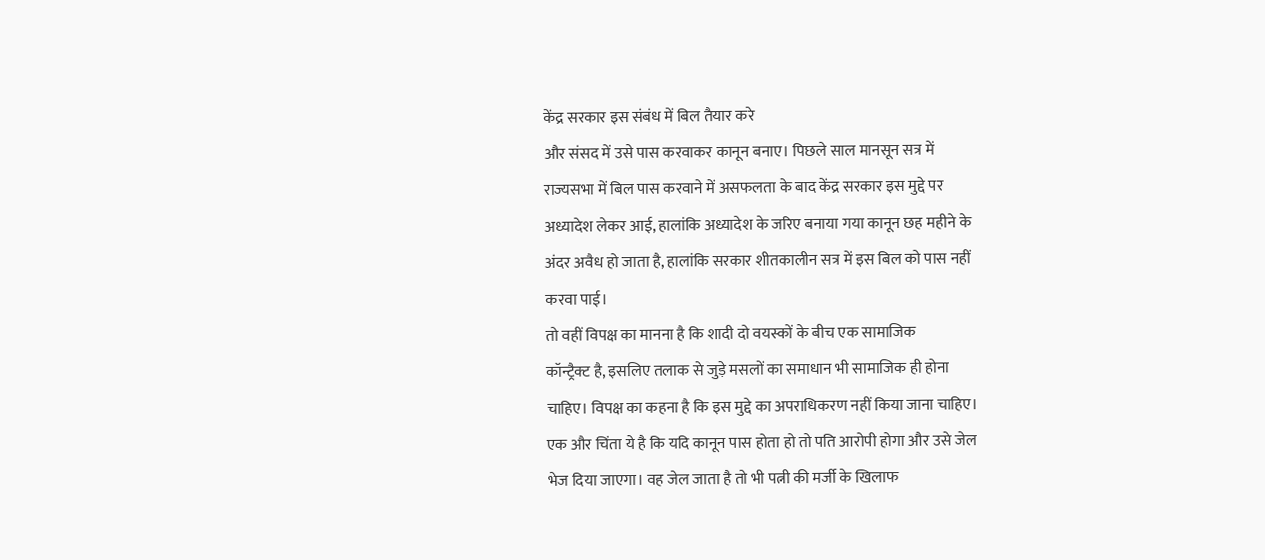केंद्र सरकार इस संबंध में बिल तैयार करे
और संसद में उसे पास करवाकर कानून बनाए। पिछले साल मानसून सत्र में
राज्यसभा में बिल पास करवाने में असफलता के बाद केंद्र सरकार इस मुद्दे पर
अध्यादेश लेकर आई, हालांकि अध्यादेश के जरिए बनाया गया कानून छह महीने के
अंदर अवैध हो जाता है, हालांकि सरकार शीतकालीन सत्र में इस बिल को पास नहीं
करवा पाई।
तो वहीं विपक्ष का मानना है कि शादी दो वयस्कों के बीच एक सामाजिक
कॉन्ट्रैक्ट है, इसलिए तलाक से जुड़े मसलों का समाधान भी सामाजिक ही होना
चाहिए। विपक्ष का कहना है कि इस मुद्दे का अपराधिकरण नहीं किया जाना चाहिए।
एक और चिंता ये है कि यदि कानून पास होता हो तो पति आरोपी होगा और उसे जेल
भेज दिया जाएगा। वह जेल जाता है तो भी पत्नी की मर्जी के खिलाफ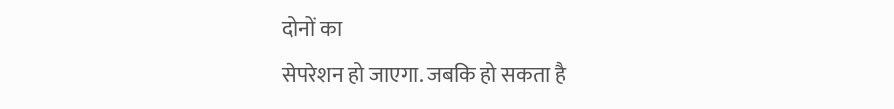दोनों का
सेपरेशन हो जाएगा. जबकि हो सकता है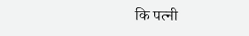कि पत्नी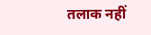तलाक नहीं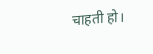चाहती हो।